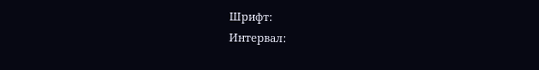Шрифт:
Интервал: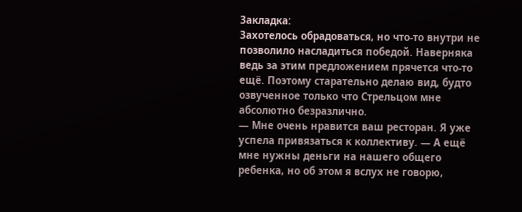Закладка:
Захотелось обрадоваться, но что-то внутри не позволило насладиться победой. Наверняка ведь за этим предложением прячется что-то ещё. Поэтому старательно делаю вид, будто озвученное только что Стрельцом мне абсолютно безразлично.
— Мне очень нравится ваш ресторан. Я уже успела привязаться к коллективу. — А ещё мне нужны деньги на нашего общего ребенка, но об этом я вслух не говорю,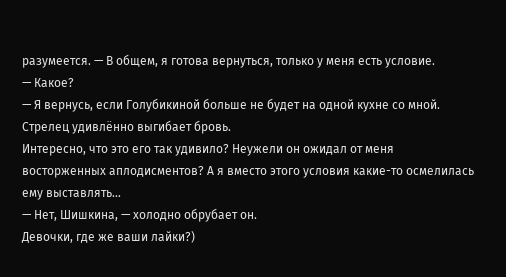разумеется. — В общем, я готова вернуться, только у меня есть условие.
— Какое?
— Я вернусь, если Голубикиной больше не будет на одной кухне со мной.
Стрелец удивлённо выгибает бровь.
Интересно, что это его так удивило? Неужели он ожидал от меня восторженных аплодисментов? А я вместо этого условия какие-то осмелилась ему выставлять…
— Нет, Шишкина, — холодно обрубает он.
Девочки, где же ваши лайки?)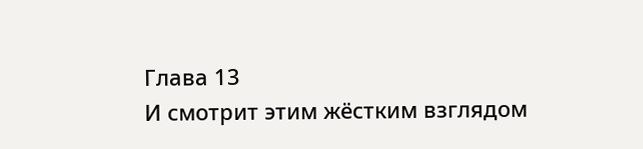Глава 13
И смотрит этим жёстким взглядом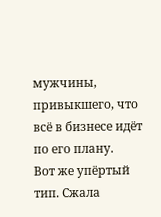мужчины, привыкшего, что всё в бизнесе идёт по его плану.
Вот же упёртый тип. Сжала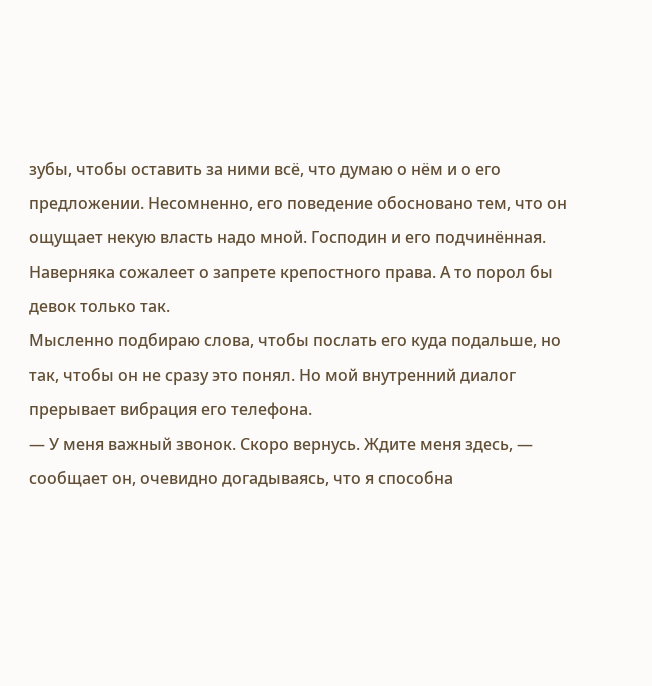зубы, чтобы оставить за ними всё, что думаю о нём и о его предложении. Несомненно, его поведение обосновано тем, что он ощущает некую власть надо мной. Господин и его подчинённая. Наверняка сожалеет о запрете крепостного права. А то порол бы девок только так.
Мысленно подбираю слова, чтобы послать его куда подальше, но так, чтобы он не сразу это понял. Но мой внутренний диалог прерывает вибрация его телефона.
— У меня важный звонок. Скоро вернусь. Ждите меня здесь, — сообщает он, очевидно догадываясь, что я способна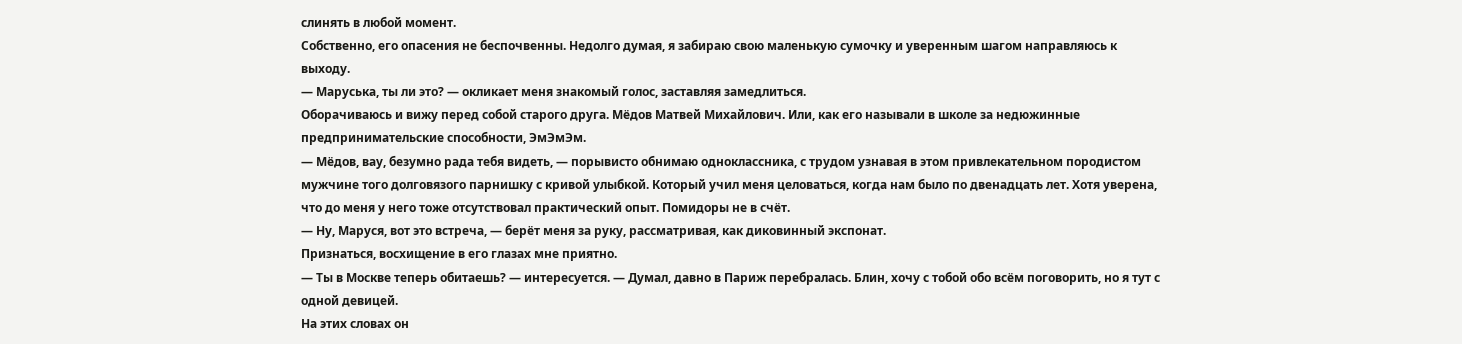слинять в любой момент.
Собственно, его опасения не беспочвенны. Недолго думая, я забираю свою маленькую сумочку и уверенным шагом направляюсь к выходу.
— Маруська, ты ли это? — окликает меня знакомый голос, заставляя замедлиться.
Оборачиваюсь и вижу перед собой старого друга. Мёдов Матвей Михайлович. Или, как его называли в школе за недюжинные предпринимательские способности, ЭмЭмЭм.
— Мёдов, вау, безумно рада тебя видеть, — порывисто обнимаю одноклассника, с трудом узнавая в этом привлекательном породистом мужчине того долговязого парнишку с кривой улыбкой. Который учил меня целоваться, когда нам было по двенадцать лет. Хотя уверена, что до меня у него тоже отсутствовал практический опыт. Помидоры не в счёт.
— Ну, Маруся, вот это встреча, — берёт меня за руку, рассматривая, как диковинный экспонат.
Признаться, восхищение в его глазах мне приятно.
— Ты в Москве теперь обитаешь? — интересуется. — Думал, давно в Париж перебралась. Блин, хочу с тобой обо всём поговорить, но я тут с одной девицей.
На этих словах он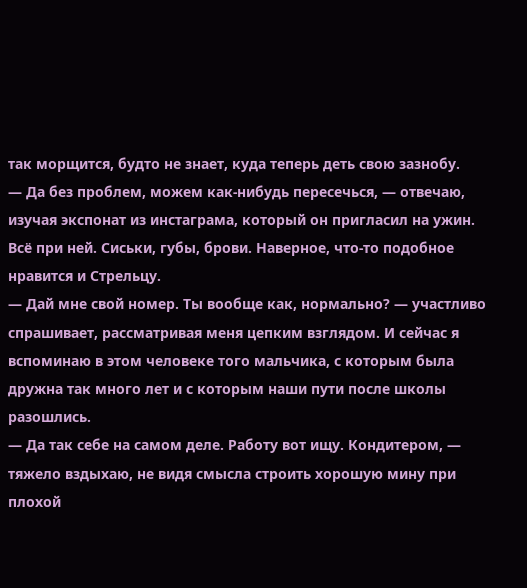так морщится, будто не знает, куда теперь деть свою зазнобу.
— Да без проблем, можем как-нибудь пересечься, — отвечаю, изучая экспонат из инстаграма, который он пригласил на ужин. Всё при ней. Сиськи, губы, брови. Наверное, что-то подобное нравится и Стрельцу.
— Дай мне свой номер. Ты вообще как, нормально? — участливо спрашивает, рассматривая меня цепким взглядом. И сейчас я вспоминаю в этом человеке того мальчика, с которым была дружна так много лет и с которым наши пути после школы разошлись.
— Да так себе на самом деле. Работу вот ищу. Кондитером, — тяжело вздыхаю, не видя смысла строить хорошую мину при плохой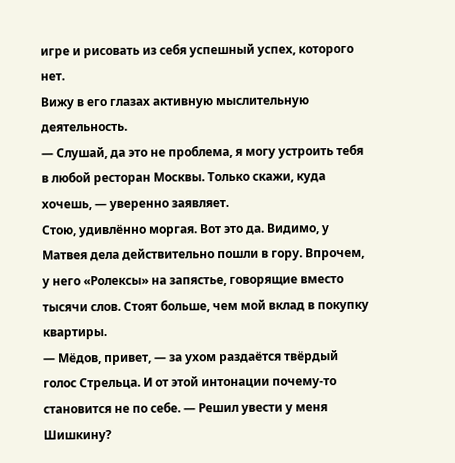игре и рисовать из себя успешный успех, которого нет.
Вижу в его глазах активную мыслительную деятельность.
— Слушай, да это не проблема, я могу устроить тебя в любой ресторан Москвы. Только скажи, куда хочешь, — уверенно заявляет.
Стою, удивлённо моргая. Вот это да. Видимо, у Матвея дела действительно пошли в гору. Впрочем, у него «Ролексы» на запястье, говорящие вместо тысячи слов. Стоят больше, чем мой вклад в покупку квартиры.
— Мёдов, привет, — за ухом раздаётся твёрдый голос Стрельца. И от этой интонации почему-то становится не по себе. — Решил увести у меня Шишкину?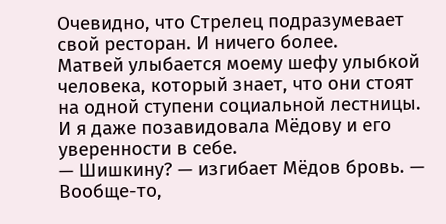Очевидно, что Стрелец подразумевает свой ресторан. И ничего более.
Матвей улыбается моему шефу улыбкой человека, который знает, что они стоят на одной ступени социальной лестницы. И я даже позавидовала Мёдову и его уверенности в себе.
— Шишкину? — изгибает Мёдов бровь. — Вообще-то,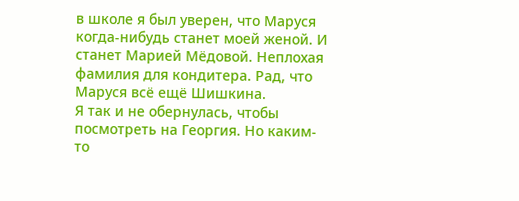в школе я был уверен, что Маруся когда-нибудь станет моей женой. И станет Марией Мёдовой. Неплохая фамилия для кондитера. Рад, что Маруся всё ещё Шишкина.
Я так и не обернулась, чтобы посмотреть на Георгия. Но каким-то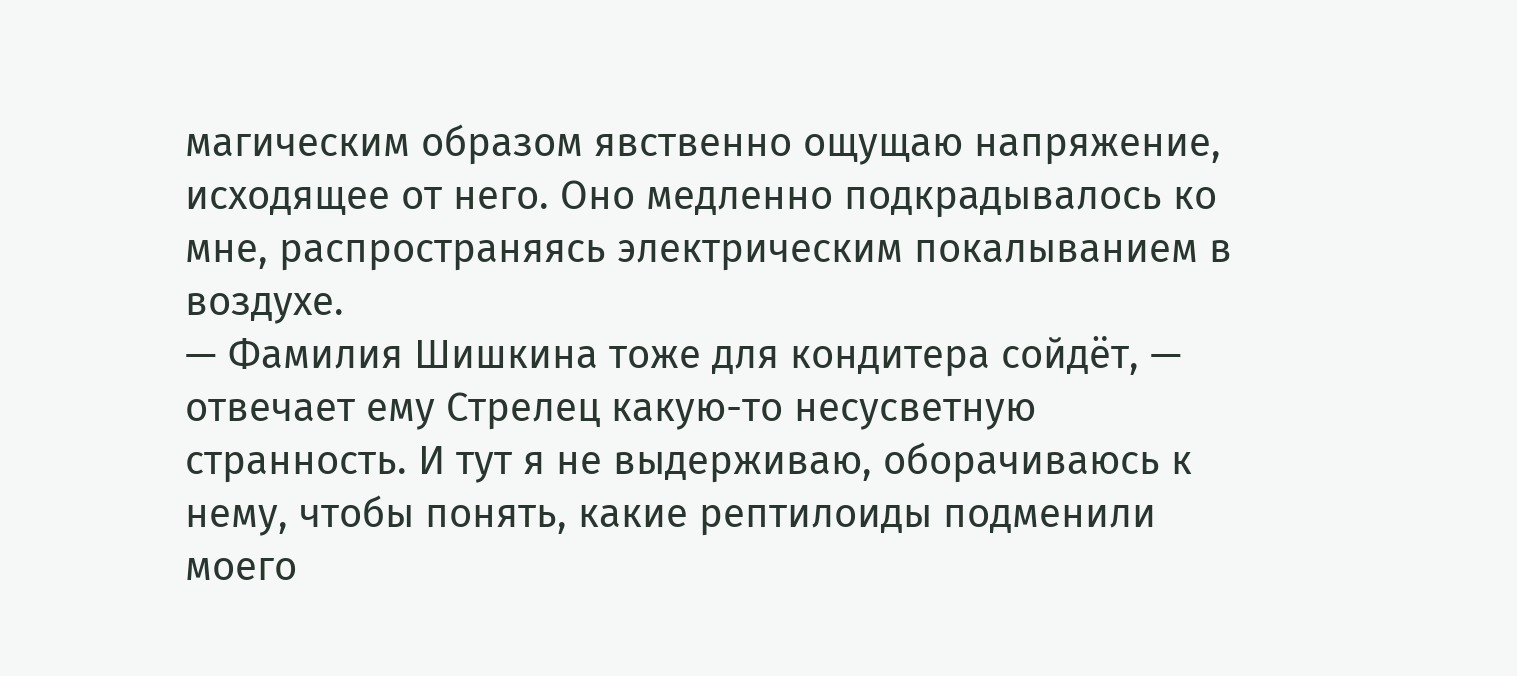магическим образом явственно ощущаю напряжение, исходящее от него. Оно медленно подкрадывалось ко мне, распространяясь электрическим покалыванием в воздухе.
— Фамилия Шишкина тоже для кондитера сойдёт, — отвечает ему Стрелец какую-то несусветную странность. И тут я не выдерживаю, оборачиваюсь к нему, чтобы понять, какие рептилоиды подменили моего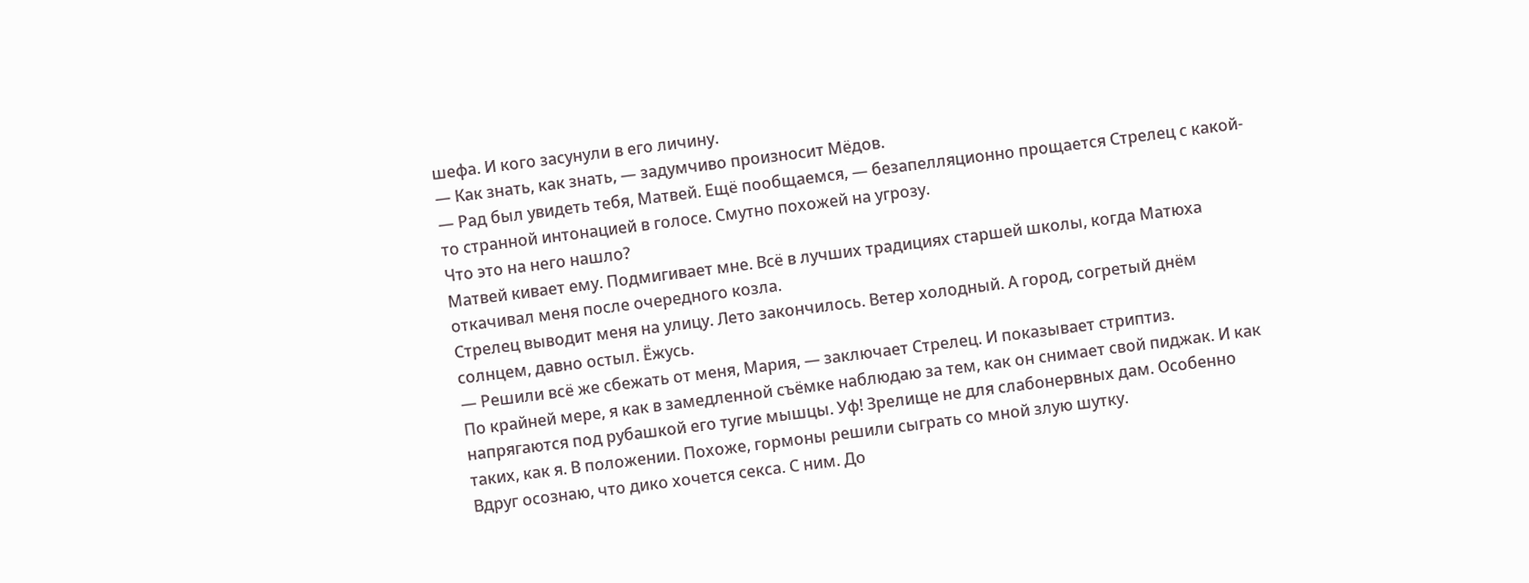шефа. И кого засунули в его личину.
— Как знать, как знать, — задумчиво произносит Мёдов.
— Рад был увидеть тебя, Матвей. Ещё пообщаемся, — безапелляционно прощается Стрелец с какой-то странной интонацией в голосе. Смутно похожей на угрозу.
Что это на него нашло?
Матвей кивает ему. Подмигивает мне. Всё в лучших традициях старшей школы, когда Матюха откачивал меня после очередного козла.
Стрелец выводит меня на улицу. Лето закончилось. Ветер холодный. А город, согретый днём солнцем, давно остыл. Ёжусь.
— Решили всё же сбежать от меня, Мария, — заключает Стрелец. И показывает стриптиз.
По крайней мере, я как в замедленной съёмке наблюдаю за тем, как он снимает свой пиджак. И как напрягаются под рубашкой его тугие мышцы. Уф! Зрелище не для слабонервных дам. Особенно таких, как я. В положении. Похоже, гормоны решили сыграть со мной злую шутку.
Вдруг осознаю, что дико хочется секса. С ним. До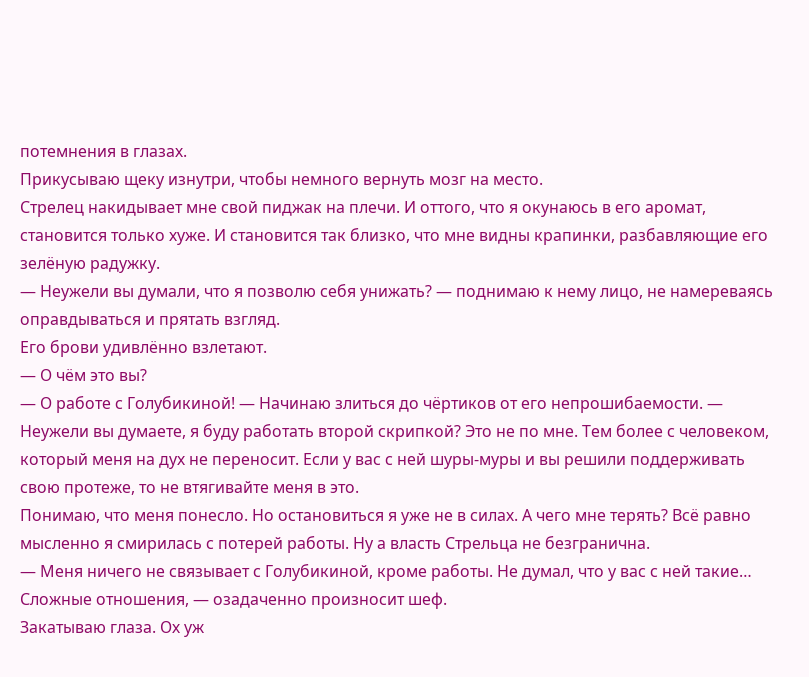потемнения в глазах.
Прикусываю щеку изнутри, чтобы немного вернуть мозг на место.
Стрелец накидывает мне свой пиджак на плечи. И оттого, что я окунаюсь в его аромат, становится только хуже. И становится так близко, что мне видны крапинки, разбавляющие его зелёную радужку.
— Неужели вы думали, что я позволю себя унижать? — поднимаю к нему лицо, не намереваясь оправдываться и прятать взгляд.
Его брови удивлённо взлетают.
— О чём это вы?
— О работе с Голубикиной! — Начинаю злиться до чёртиков от его непрошибаемости. — Неужели вы думаете, я буду работать второй скрипкой? Это не по мне. Тем более с человеком, который меня на дух не переносит. Если у вас с ней шуры-муры и вы решили поддерживать свою протеже, то не втягивайте меня в это.
Понимаю, что меня понесло. Но остановиться я уже не в силах. А чего мне терять? Всё равно мысленно я смирилась с потерей работы. Ну а власть Стрельца не безгранична.
— Меня ничего не связывает с Голубикиной, кроме работы. Не думал, что у вас с ней такие… Сложные отношения, — озадаченно произносит шеф.
Закатываю глаза. Ох уж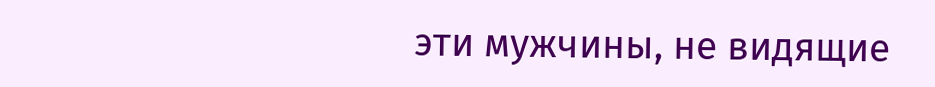эти мужчины, не видящие